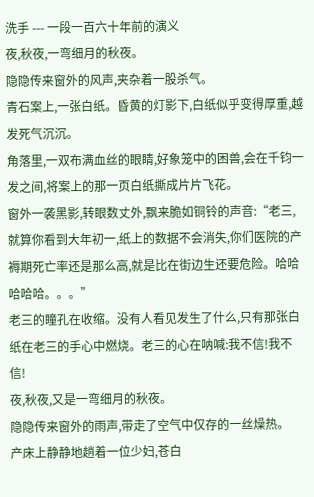洗手 --- 一段一百六十年前的演义
夜,秋夜,一弯细月的秋夜。
隐隐传来窗外的风声,夹杂着一股杀气。
青石案上,一张白纸。昏黄的灯影下,白纸似乎变得厚重,越发死气沉沉。
角落里,一双布满血丝的眼睛,好象笼中的困兽,会在千钧一发之间,将案上的那一页白纸撕成片片飞花。
窗外一袭黑影,转眼数丈外,飘来脆如铜铃的声音:“老三,就算你看到大年初一,纸上的数据不会消失,你们医院的产褥期死亡率还是那么高,就是比在街边生还要危险。哈哈哈哈哈。。。”
老三的瞳孔在收缩。没有人看见发生了什么,只有那张白纸在老三的手心中燃烧。老三的心在呐喊:我不信!我不信!
夜,秋夜,又是一弯细月的秋夜。
隐隐传来窗外的雨声,带走了空气中仅存的一丝燥热。
产床上静静地趟着一位少妇,苍白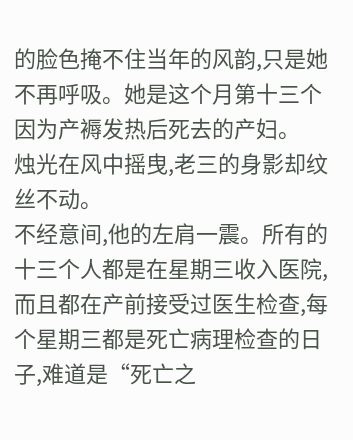的脸色掩不住当年的风韵,只是她不再呼吸。她是这个月第十三个因为产褥发热后死去的产妇。
烛光在风中摇曳,老三的身影却纹丝不动。
不经意间,他的左肩一震。所有的十三个人都是在星期三收入医院,而且都在产前接受过医生检查,每个星期三都是死亡病理检查的日子,难道是“死亡之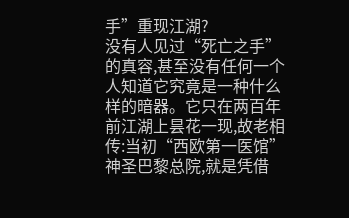手”重现江湖?
没有人见过“死亡之手”的真容,甚至没有任何一个人知道它究竟是一种什么样的暗器。它只在两百年前江湖上昙花一现,故老相传:当初“西欧第一医馆”神圣巴黎总院,就是凭借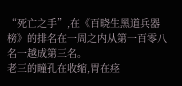“死亡之手”,在《百晓生黑道兵器榜》的排名在一周之内从第一百零八名一越成第三名。
老三的瞳孔在收缩,胃在痉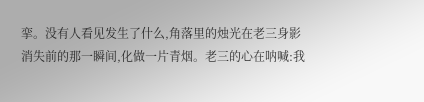挛。没有人看见发生了什么,角落里的烛光在老三身影消失前的那一瞬间,化做一片青烟。老三的心在呐喊:我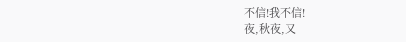不信!我不信!
夜,秋夜,又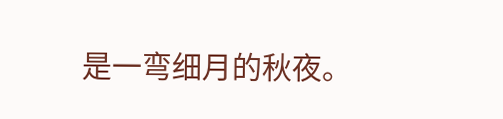是一弯细月的秋夜。